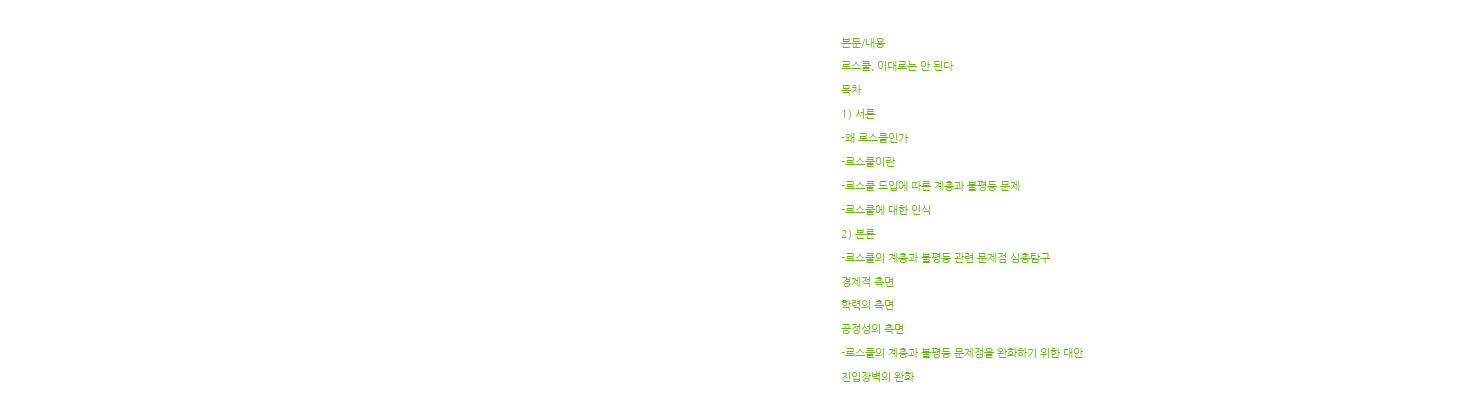본문/내용
로스쿨, 이대로는 안 된다
목차
1) 서론
-왜 로스쿨인가
-로스쿨이란
-로스쿨 도입에 따른 계층과 불평등 문제
-로스쿨에 대한 인식
2) 본론
-로스쿨의 계층과 불평등 관련 문제점 심층탐구
경제적 측면
학력의 측면
공정성의 측면
-로스쿨의 계층과 불평등 문제점을 완화하기 위한 대안
진입장벽의 완화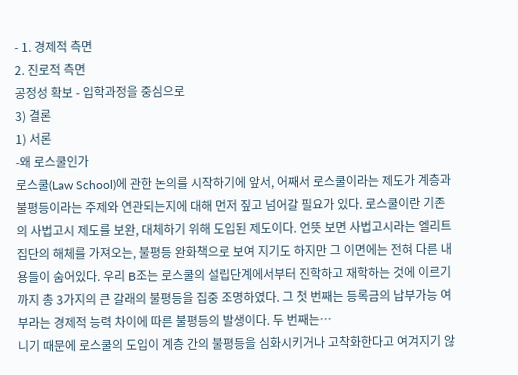- 1. 경제적 측면
2. 진로적 측면
공정성 확보 - 입학과정을 중심으로
3) 결론
1) 서론
-왜 로스쿨인가
로스쿨(Law School)에 관한 논의를 시작하기에 앞서, 어째서 로스쿨이라는 제도가 계층과 불평등이라는 주제와 연관되는지에 대해 먼저 짚고 넘어갈 필요가 있다. 로스쿨이란 기존의 사법고시 제도를 보완, 대체하기 위해 도입된 제도이다. 언뜻 보면 사법고시라는 엘리트 집단의 해체를 가져오는, 불평등 완화책으로 보여 지기도 하지만 그 이면에는 전혀 다른 내용들이 숨어있다. 우리 B조는 로스쿨의 설립단계에서부터 진학하고 재학하는 것에 이르기까지 총 3가지의 큰 갈래의 불평등을 집중 조명하였다. 그 첫 번째는 등록금의 납부가능 여부라는 경제적 능력 차이에 따른 불평등의 발생이다. 두 번째는…
니기 때문에 로스쿨의 도입이 계층 간의 불평등을 심화시키거나 고착화한다고 여겨지기 않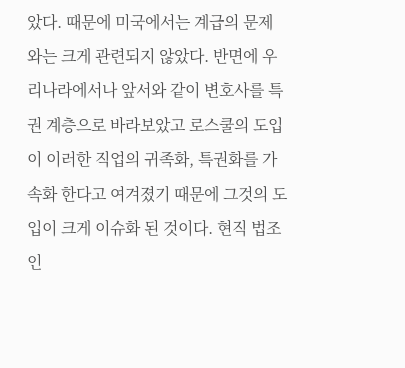았다. 때문에 미국에서는 계급의 문제와는 크게 관련되지 않았다. 반면에 우리나라에서나 앞서와 같이 변호사를 특권 계층으로 바라보았고 로스쿨의 도입이 이러한 직업의 귀족화, 특권화를 가속화 한다고 여겨졌기 때문에 그것의 도입이 크게 이슈화 된 것이다. 현직 법조인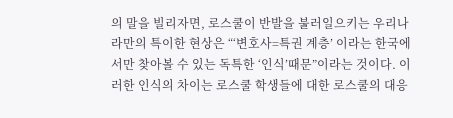의 말을 빌리자면, 로스쿨이 반발을 불러일으키는 우리나라만의 특이한 현상은 “‘변호사=특권 계층’ 이라는 한국에서만 찾아볼 수 있는 독특한 ‘인식’때문”이라는 것이다. 이러한 인식의 차이는 로스쿨 학생들에 대한 로스쿨의 대응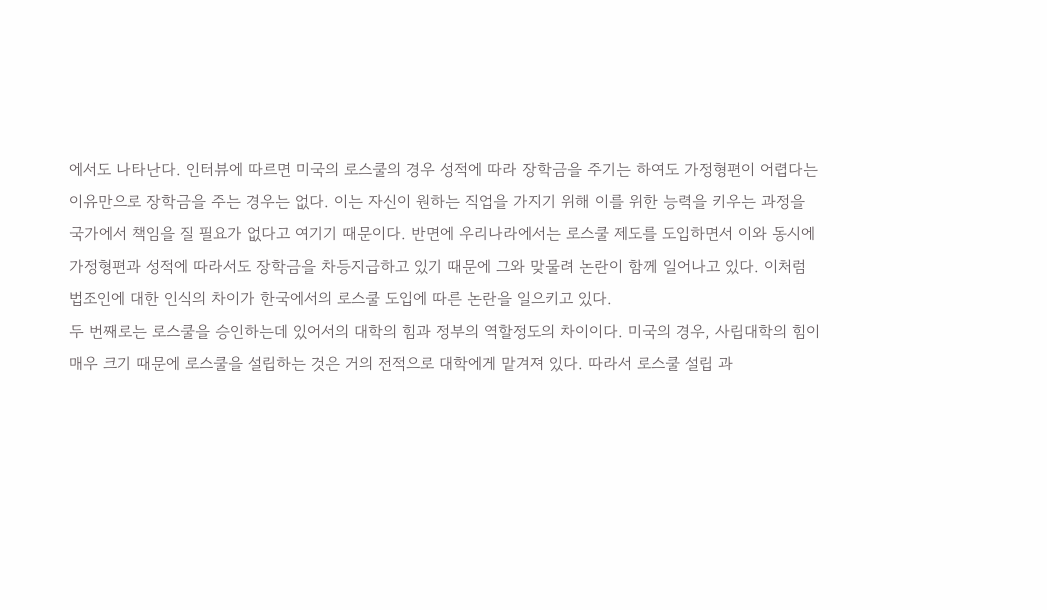에서도 나타난다. 인터뷰에 따르면 미국의 로스쿨의 경우 성적에 따라 장학금을 주기는 하여도 가정형편이 어렵다는 이유만으로 장학금을 주는 경우는 없다. 이는 자신이 원하는 직업을 가지기 위해 이를 위한 능력을 키우는 과정을 국가에서 책임을 질 필요가 없다고 여기기 때문이다. 반면에 우리나라에서는 로스쿨 제도를 도입하면서 이와 동시에 가정형편과 성적에 따라서도 장학금을 차등지급하고 있기 때문에 그와 맞물려 논란이 함께 일어나고 있다. 이처럼 법조인에 대한 인식의 차이가 한국에서의 로스쿨 도입에 따른 논란을 일으키고 있다.
두 번째로는 로스쿨을 승인하는데 있어서의 대학의 힘과 정부의 역할정도의 차이이다. 미국의 경우, 사립대학의 힘이 매우 크기 때문에 로스쿨을 설립하는 것은 거의 전적으로 대학에게 맡겨져 있다. 따라서 로스쿨 설립 과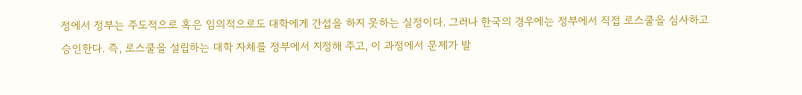정에서 정부는 주도적으로 혹은 임의적으로도 대학에게 간섭을 하지 못하는 실정이다. 그러나 한국의 경우에는 정부에서 직접 로스쿨을 심사하고 승인한다. 즉, 로스쿨을 설립하는 대학 자체를 정부에서 지정해 주고, 이 과정에서 문제가 발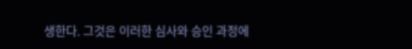생한다. 그것은 이러한 심사와 승인 과정에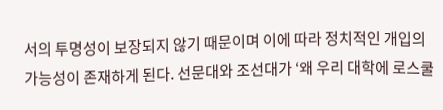서의 투명성이 보장되지 않기 때문이며 이에 따라 정치적인 개입의 가능성이 존재하게 된다. 선문대와 조선대가 ‘왜 우리 대학에 로스쿨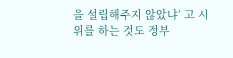을 설립해주지 않았냐’ 고 시위를 하는 것도 정부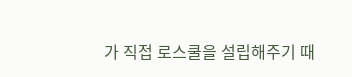가 직접 로스쿨을 설립해주기 때